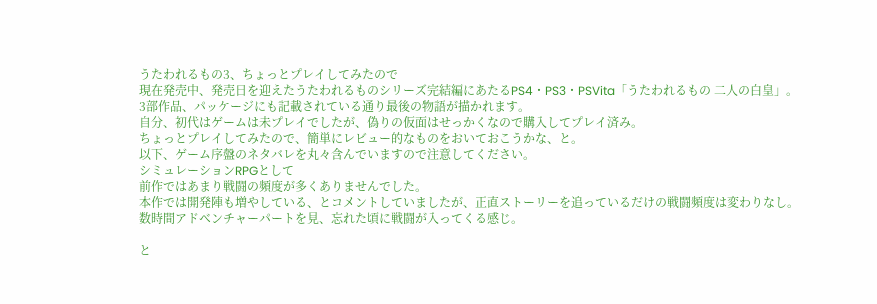うたわれるもの3、ちょっとプレイしてみたので
現在発売中、発売日を迎えたうたわれるものシリーズ完結編にあたるPS4・PS3・PSVita「うたわれるもの 二人の白皇」。
3部作品、パッケージにも記載されている通り最後の物語が描かれます。
自分、初代はゲームは未プレイでしたが、偽りの仮面はせっかくなので購入してプレイ済み。
ちょっとプレイしてみたので、簡単にレビュー的なものをおいておこうかな、と。
以下、ゲーム序盤のネタバレを丸々含んでいますので注意してください。
シミュレーションRPGとして
前作ではあまり戦闘の頻度が多くありませんでした。
本作では開発陣も増やしている、とコメントしていましたが、正直ストーリーを追っているだけの戦闘頻度は変わりなし。
数時間アドベンチャーパートを見、忘れた頃に戦闘が入ってくる感じ。

と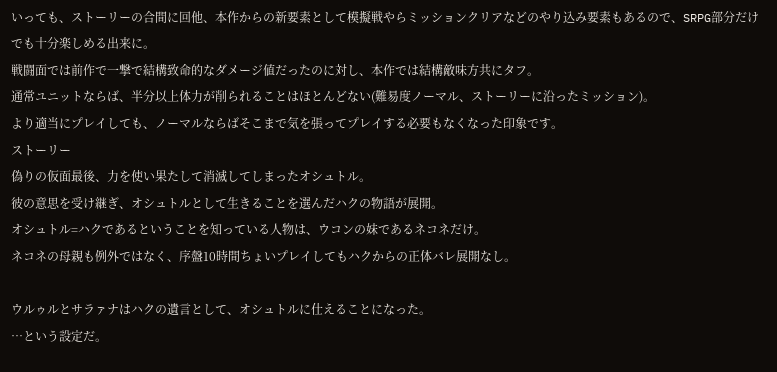いっても、ストーリーの合間に回他、本作からの新要素として模擬戦やらミッションクリアなどのやり込み要素もあるので、SRPG部分だけでも十分楽しめる出来に。
戦闘面では前作で一撃で結構致命的なダメージ値だったのに対し、本作では結構敵味方共にタフ。
通常ユニットならば、半分以上体力が削られることはほとんどない(難易度ノーマル、ストーリーに沿ったミッション)。
より適当にプレイしても、ノーマルならばそこまで気を張ってプレイする必要もなくなった印象です。
ストーリー
偽りの仮面最後、力を使い果たして消滅してしまったオシュトル。
彼の意思を受け継ぎ、オシュトルとして生きることを選んだハクの物語が展開。
オシュトル=ハクであるということを知っている人物は、ウコンの妹であるネコネだけ。
ネコネの母親も例外ではなく、序盤10時間ちょいプレイしてもハクからの正体バレ展開なし。

ウルゥルとサラァナはハクの遺言として、オシュトルに仕えることになった。
…という設定だ。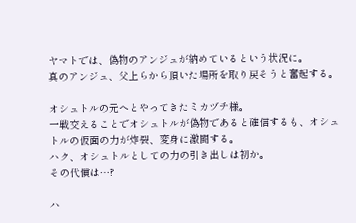ヤマトでは、偽物のアンジュが納めているという状況に。
真のアンジュ、父上らから頂いた場所を取り戻そうと奮起する。

オシュトルの元へとやってきたミカヅチ様。
一戦交えることでオシュトルが偽物であると確信するも、オシュトルの仮面の力が炸裂、変身に激闘する。
ハク、オシュトルとしての力の引き出しは初か。
その代償は…?

ハ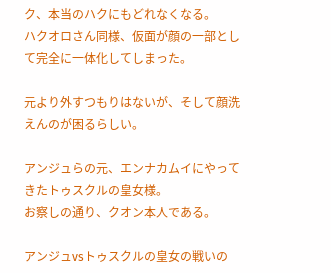ク、本当のハクにもどれなくなる。
ハクオロさん同様、仮面が顔の一部として完全に一体化してしまった。

元より外すつもりはないが、そして顔洗えんのが困るらしい。

アンジュらの元、エンナカムイにやってきたトゥスクルの皇女様。
お察しの通り、クオン本人である。

アンジュvsトゥスクルの皇女の戦いの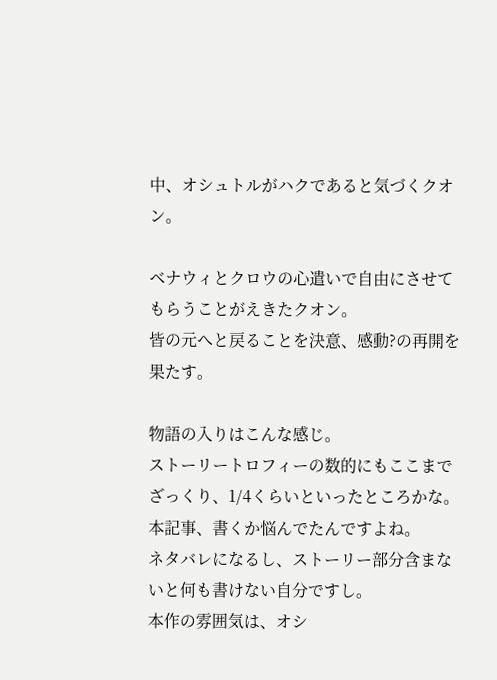中、オシュトルがハクであると気づくクオン。

ベナウィとクロウの心遣いで自由にさせてもらうことがえきたクオン。
皆の元へと戻ることを決意、感動?の再開を果たす。

物語の入りはこんな感じ。
ストーリートロフィーの数的にもここまでざっくり、1/4くらいといったところかな。
本記事、書くか悩んでたんですよね。
ネタバレになるし、ストーリー部分含まないと何も書けない自分ですし。
本作の雰囲気は、オシ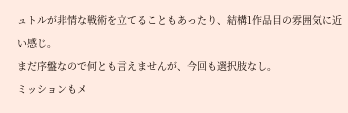ュトルが非情な戦術を立てることもあったり、結構1作品目の雰囲気に近い感じ。
まだ序盤なので何とも言えませんが、今回も選択肢なし。
ミッションもメ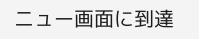ニュー画面に到達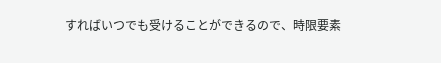すればいつでも受けることができるので、時限要素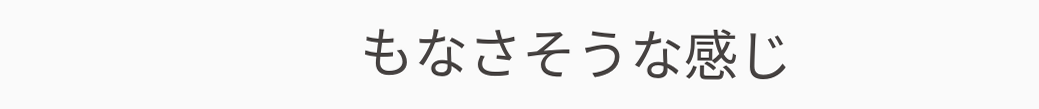もなさそうな感じ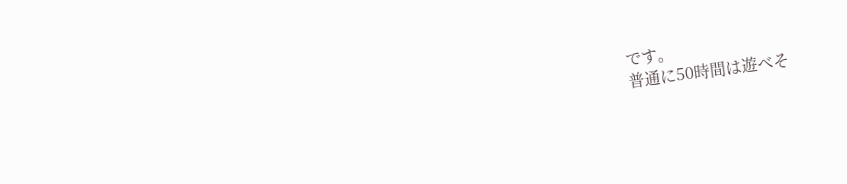です。
普通に50時間は遊べそ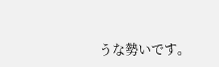うな勢いです。